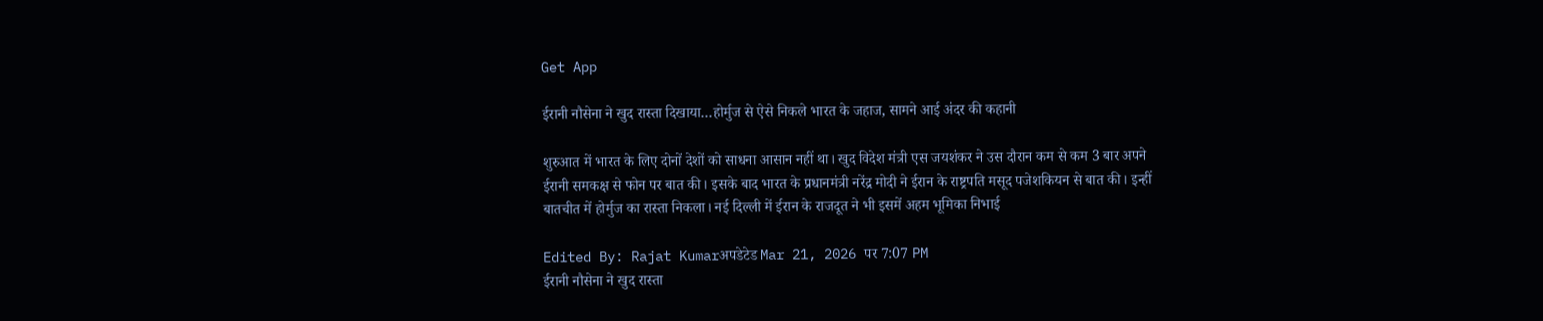Get App

ईरानी नौसेना ने खुद रास्ता दिखाया…होर्मुज से ऐसे निकले भारत के जहाज, सामने आई अंदर की कहानी

शुरुआत में भारत के लिए दोनों देशों को साधना आसान नहीं था। खुद विदेश मंत्री एस जयशंकर ने उस दौरान कम से कम 3 बार अपने ईरानी समकक्ष से फोन पर बात की। इसके बाद भारत के प्रधानमंत्री नरेंद्र मोदी ने ईरान के राष्ट्रपति मसूद पजेशकियन से बात की। इन्हीं बातचीत में होर्मुज का रास्ता निकला। नई दिल्ली में ईरान के राजदूत ने भी इसमें अहम भूमिका निभाई

Edited By: Rajat Kumarअपडेटेड Mar 21, 2026 पर 7:07 PM
ईरानी नौसेना ने खुद रास्ता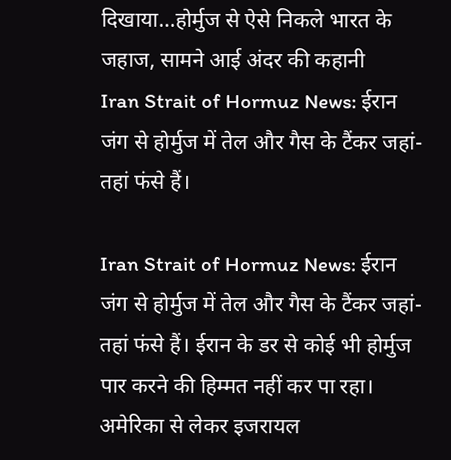दिखाया…होर्मुज से ऐसे निकले भारत के जहाज, सामने आई अंदर की कहानी
Iran Strait of Hormuz News: ईरान जंग से होर्मुज में तेल और गैस के टैंकर जहां-तहां फंसे हैं।

Iran Strait of Hormuz News: ईरान जंग से होर्मुज में तेल और गैस के टैंकर जहां-तहां फंसे हैं। ईरान के डर से कोई भी होर्मुज पार करने की हिम्मत नहीं कर पा रहा। अमेरिका से लेकर इजरायल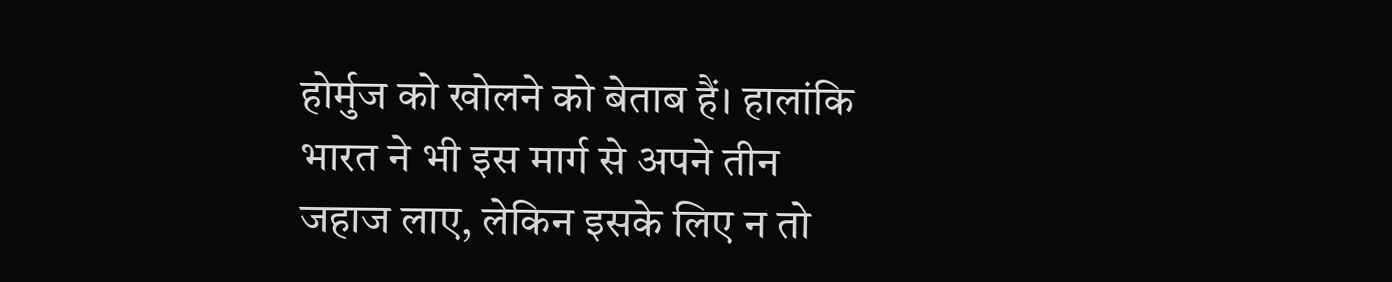होर्मुज को खोलने को बेताब हैं। हालांकि भारत ने भी इस मार्ग से अपने तीन जहाज लाए, लेकिन इसके लिए न तो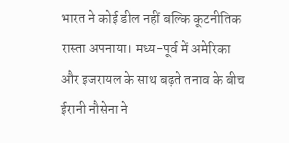भारत ने कोई डील नहीं बल्कि कूटनीतिक रास्ता अपनाया। मध्य-पूर्व में अमेरिका और इजरायल के साथ बढ़ते तनाव के बीच ईरानी नौसेना ने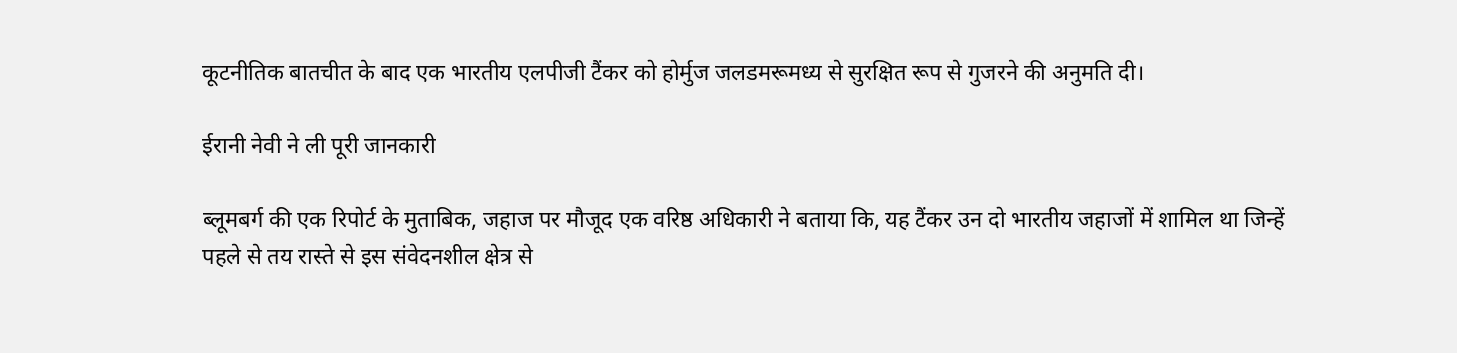कूटनीतिक बातचीत के बाद एक भारतीय एलपीजी टैंकर को होर्मुज जलडमरूमध्य से सुरक्षित रूप से गुजरने की अनुमति दी।

ईरानी नेवी ने ली पूरी जानकारी

ब्लूमबर्ग की एक रिपोर्ट के मुताबिक, जहाज पर मौजूद एक वरिष्ठ अधिकारी ने बताया कि, यह टैंकर उन दो भारतीय जहाजों में शामिल था जिन्हें पहले से तय रास्ते से इस संवेदनशील क्षेत्र से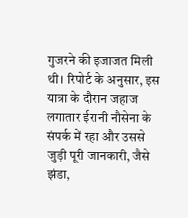गुजरने की इजाजत मिली थी। रिपोर्ट के अनुसार, इस यात्रा के दौरान जहाज लगातार ईरानी नौसेना के संपर्क में रहा और उससे जुड़ी पूरी जानकारी, जैसे झंडा,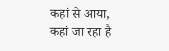कहां से आया, कहां जा रहा है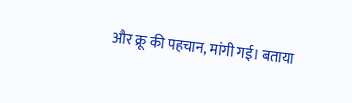और क्रू की पहचान, मांगी गई। बताया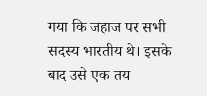गया कि जहाज पर सभी सदस्य भारतीय थे। इसके बाद उसे एक तय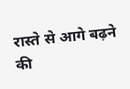रास्ते से आगे बढ़ने की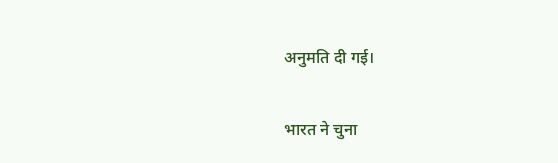अनुमति दी गई।

भारत ने चुना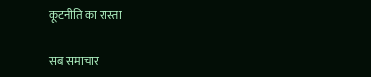कूटनीति का रास्ता

सब समाचार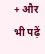+ और भी पढ़ें